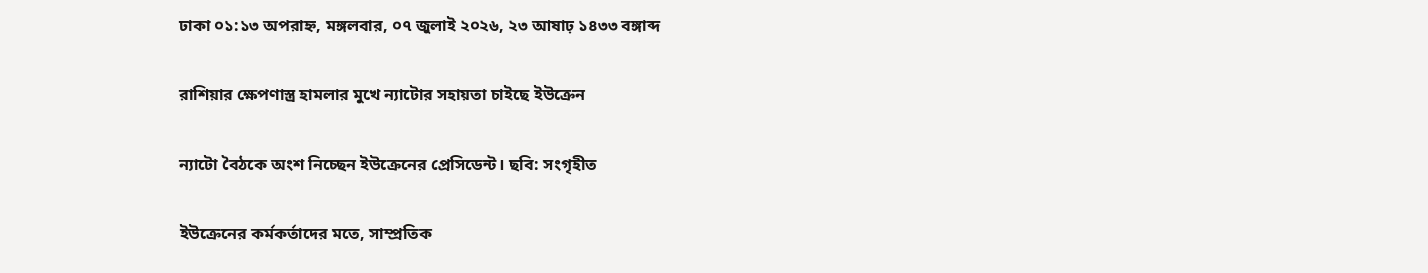ঢাকা ০১:১৩ অপরাহ্ন, মঙ্গলবার, ০৭ জুলাই ২০২৬, ২৩ আষাঢ় ১৪৩৩ বঙ্গাব্দ

রাশিয়ার ক্ষেপণাস্ত্র হামলার মুখে ন্যাটোর সহায়তা চাইছে ইউক্রেন

ন্যাটো বৈঠকে অংশ নিচ্ছেন ইউক্রেনের প্রেসিডেন্ট। ছবি: সংগৃহীত

ইউক্রেনের কর্মকর্তাদের মতে, সাম্প্রতিক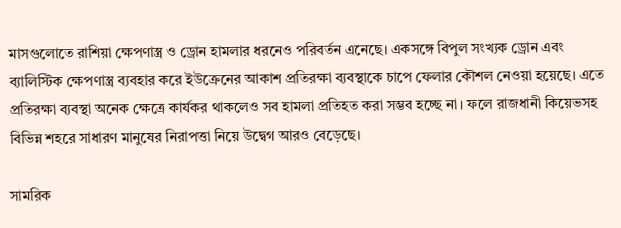মাসগুলোতে রাশিয়া ক্ষেপণাস্ত্র ও ড্রোন হামলার ধরনেও পরিবর্তন এনেছে। একসঙ্গে বিপুল সংখ্যক ড্রোন এবং ব্যালিস্টিক ক্ষেপণাস্ত্র ব্যবহার করে ইউক্রেনের আকাশ প্রতিরক্ষা ব্যবস্থাকে চাপে ফেলার কৌশল নেওয়া হয়েছে। এতে প্রতিরক্ষা ব্যবস্থা অনেক ক্ষেত্রে কার্যকর থাকলেও সব হামলা প্রতিহত করা সম্ভব হচ্ছে না। ফলে রাজধানী কিয়েভসহ বিভিন্ন শহরে সাধারণ মানুষের নিরাপত্তা নিয়ে উদ্বেগ আরও বেড়েছে।

সামরিক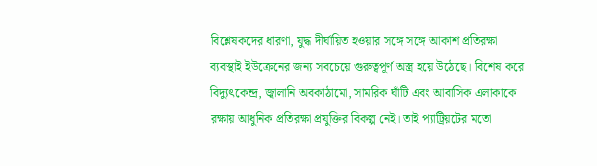বিশ্লেষকদের ধারণা, যুদ্ধ দীর্ঘায়িত হওয়ার সঙ্গে সঙ্গে আকাশ প্রতিরক্ষা ব্যবস্থাই ইউক্রেনের জন্য সবচেয়ে গুরুত্বপূর্ণ অস্ত্র হয়ে উঠেছে। বিশেষ করে বিদ্যুৎকেন্দ্র, জ্বালানি অবকাঠামো, সামরিক ঘাঁটি এবং আবাসিক এলাকাকে রক্ষায় আধুনিক প্রতিরক্ষা প্রযুক্তির বিকল্প নেই। তাই প্যাট্রিয়টের মতো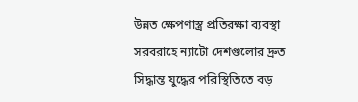উন্নত ক্ষেপণাস্ত্র প্রতিরক্ষা ব্যবস্থা সরবরাহে ন্যাটো দেশগুলোর দ্রুত সিদ্ধান্ত যুদ্ধের পরিস্থিতিতে বড়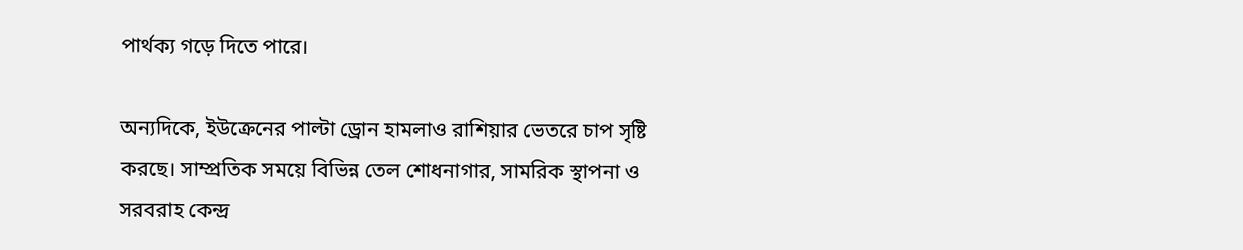পার্থক্য গড়ে দিতে পারে।

অন্যদিকে, ইউক্রেনের পাল্টা ড্রোন হামলাও রাশিয়ার ভেতরে চাপ সৃষ্টি করছে। সাম্প্রতিক সময়ে বিভিন্ন তেল শোধনাগার, সামরিক স্থাপনা ও সরবরাহ কেন্দ্র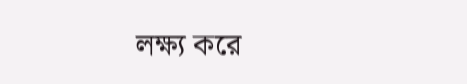লক্ষ্য করে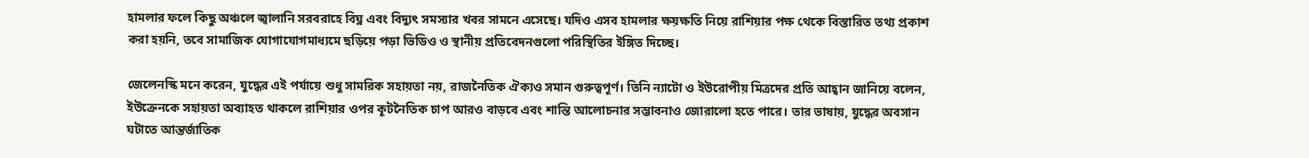হামলার ফলে কিছু অঞ্চলে জ্বালানি সরবরাহে বিঘ্ন এবং বিদ্যুৎ সমস্যার খবর সামনে এসেছে। যদিও এসব হামলার ক্ষয়ক্ষতি নিয়ে রাশিয়ার পক্ষ থেকে বিস্তারিত তথ্য প্রকাশ করা হয়নি, তবে সামাজিক যোগাযোগমাধ্যমে ছড়িয়ে পড়া ভিডিও ও স্থানীয় প্রতিবেদনগুলো পরিস্থিতির ইঙ্গিত দিচ্ছে।

জেলেনস্কি মনে করেন, যুদ্ধের এই পর্যায়ে শুধু সামরিক সহায়তা নয়, রাজনৈতিক ঐক্যও সমান গুরুত্বপূর্ণ। তিনি ন্যাটো ও ইউরোপীয় মিত্রদের প্রতি আহ্বান জানিয়ে বলেন, ইউক্রেনকে সহায়তা অব্যাহত থাকলে রাশিয়ার ওপর কূটনৈতিক চাপ আরও বাড়বে এবং শান্তি আলোচনার সম্ভাবনাও জোরালো হতে পারে। তার ভাষায়, যুদ্ধের অবসান ঘটাতে আন্তর্জাতিক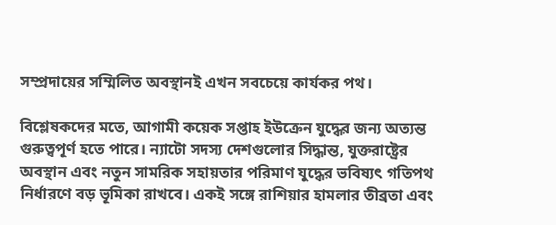সম্প্রদায়ের সম্মিলিত অবস্থানই এখন সবচেয়ে কার্যকর পথ।

বিশ্লেষকদের মতে, আগামী কয়েক সপ্তাহ ইউক্রেন যুদ্ধের জন্য অত্যন্ত গুরুত্বপূর্ণ হতে পারে। ন্যাটো সদস্য দেশগুলোর সিদ্ধান্ত, যুক্তরাষ্ট্রের অবস্থান এবং নতুন সামরিক সহায়তার পরিমাণ যুদ্ধের ভবিষ্যৎ গতিপথ নির্ধারণে বড় ভূমিকা রাখবে। একই সঙ্গে রাশিয়ার হামলার তীব্রতা এবং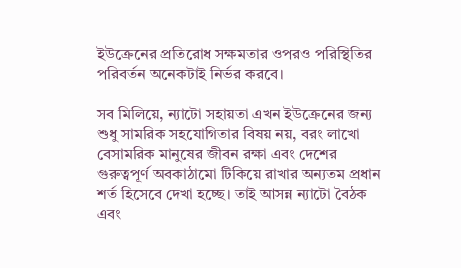ইউক্রেনের প্রতিরোধ সক্ষমতার ওপরও পরিস্থিতির পরিবর্তন অনেকটাই নির্ভর করবে।

সব মিলিয়ে, ন্যাটো সহায়তা এখন ইউক্রেনের জন্য শুধু সামরিক সহযোগিতার বিষয় নয়, বরং লাখো বেসামরিক মানুষের জীবন রক্ষা এবং দেশের গুরুত্বপূর্ণ অবকাঠামো টিকিয়ে রাখার অন্যতম প্রধান শর্ত হিসেবে দেখা হচ্ছে। তাই আসন্ন ন্যাটো বৈঠক এবং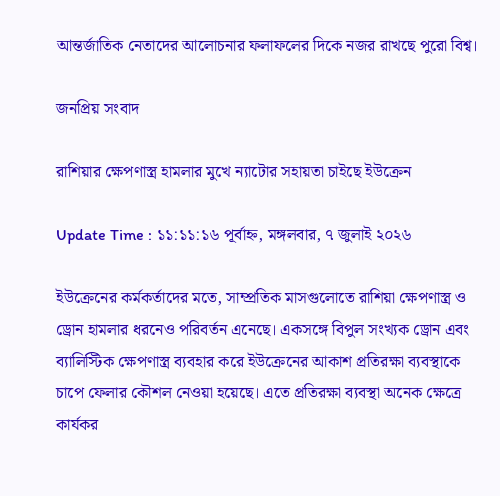আন্তর্জাতিক নেতাদের আলোচনার ফলাফলের দিকে নজর রাখছে পুরো বিশ্ব।

জনপ্রিয় সংবাদ

রাশিয়ার ক্ষেপণাস্ত্র হামলার মুখে ন্যাটোর সহায়তা চাইছে ইউক্রেন

Update Time : ১১:১১:১৬ পূর্বাহ্ন, মঙ্গলবার, ৭ জুলাই ২০২৬

ইউক্রেনের কর্মকর্তাদের মতে, সাম্প্রতিক মাসগুলোতে রাশিয়া ক্ষেপণাস্ত্র ও ড্রোন হামলার ধরনেও পরিবর্তন এনেছে। একসঙ্গে বিপুল সংখ্যক ড্রোন এবং ব্যালিস্টিক ক্ষেপণাস্ত্র ব্যবহার করে ইউক্রেনের আকাশ প্রতিরক্ষা ব্যবস্থাকে চাপে ফেলার কৌশল নেওয়া হয়েছে। এতে প্রতিরক্ষা ব্যবস্থা অনেক ক্ষেত্রে কার্যকর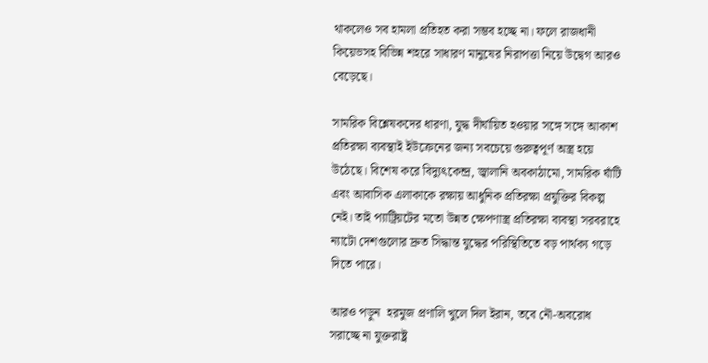থাকলেও সব হামলা প্রতিহত করা সম্ভব হচ্ছে না। ফলে রাজধানী কিয়েভসহ বিভিন্ন শহরে সাধারণ মানুষের নিরাপত্তা নিয়ে উদ্বেগ আরও বেড়েছে।

সামরিক বিশ্লেষকদের ধারণা, যুদ্ধ দীর্ঘায়িত হওয়ার সঙ্গে সঙ্গে আকাশ প্রতিরক্ষা ব্যবস্থাই ইউক্রেনের জন্য সবচেয়ে গুরুত্বপূর্ণ অস্ত্র হয়ে উঠেছে। বিশেষ করে বিদ্যুৎকেন্দ্র, জ্বালানি অবকাঠামো, সামরিক ঘাঁটি এবং আবাসিক এলাকাকে রক্ষায় আধুনিক প্রতিরক্ষা প্রযুক্তির বিকল্প নেই। তাই প্যাট্রিয়টের মতো উন্নত ক্ষেপণাস্ত্র প্রতিরক্ষা ব্যবস্থা সরবরাহে ন্যাটো দেশগুলোর দ্রুত সিদ্ধান্ত যুদ্ধের পরিস্থিতিতে বড় পার্থক্য গড়ে দিতে পারে।

আরও পড়ুন  হরমুজ প্রণালি খুলে দিল ইরান, তবে নৌ-অবরোধ সরাচ্ছে না যুক্তরাষ্ট্র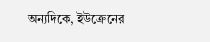অন্যদিকে, ইউক্রেনের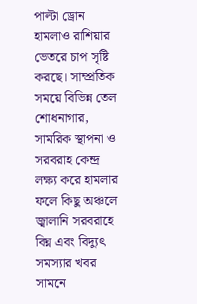পাল্টা ড্রোন হামলাও রাশিয়ার ভেতরে চাপ সৃষ্টি করছে। সাম্প্রতিক সময়ে বিভিন্ন তেল শোধনাগার, সামরিক স্থাপনা ও সরবরাহ কেন্দ্র লক্ষ্য করে হামলার ফলে কিছু অঞ্চলে জ্বালানি সরবরাহে বিঘ্ন এবং বিদ্যুৎ সমস্যার খবর সামনে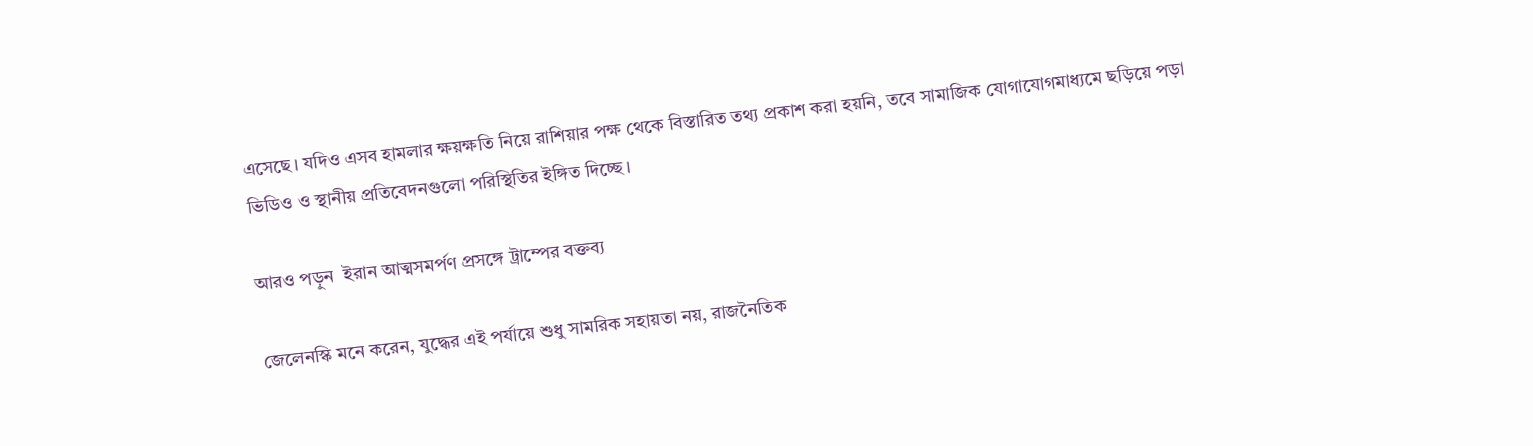এসেছে। যদিও এসব হামলার ক্ষয়ক্ষতি নিয়ে রাশিয়ার পক্ষ থেকে বিস্তারিত তথ্য প্রকাশ করা হয়নি, তবে সামাজিক যোগাযোগমাধ্যমে ছড়িয়ে পড়া ভিডিও ও স্থানীয় প্রতিবেদনগুলো পরিস্থিতির ইঙ্গিত দিচ্ছে।

আরও পড়ুন  ইরান আত্মসমর্পণ প্রসঙ্গে ট্রাম্পের বক্তব্য

জেলেনস্কি মনে করেন, যুদ্ধের এই পর্যায়ে শুধু সামরিক সহায়তা নয়, রাজনৈতিক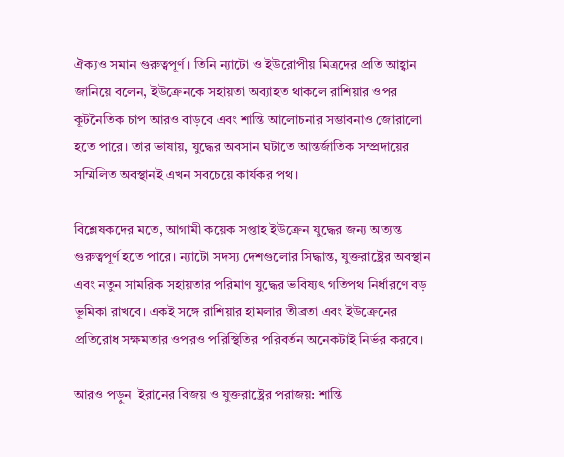ঐক্যও সমান গুরুত্বপূর্ণ। তিনি ন্যাটো ও ইউরোপীয় মিত্রদের প্রতি আহ্বান জানিয়ে বলেন, ইউক্রেনকে সহায়তা অব্যাহত থাকলে রাশিয়ার ওপর কূটনৈতিক চাপ আরও বাড়বে এবং শান্তি আলোচনার সম্ভাবনাও জোরালো হতে পারে। তার ভাষায়, যুদ্ধের অবসান ঘটাতে আন্তর্জাতিক সম্প্রদায়ের সম্মিলিত অবস্থানই এখন সবচেয়ে কার্যকর পথ।

বিশ্লেষকদের মতে, আগামী কয়েক সপ্তাহ ইউক্রেন যুদ্ধের জন্য অত্যন্ত গুরুত্বপূর্ণ হতে পারে। ন্যাটো সদস্য দেশগুলোর সিদ্ধান্ত, যুক্তরাষ্ট্রের অবস্থান এবং নতুন সামরিক সহায়তার পরিমাণ যুদ্ধের ভবিষ্যৎ গতিপথ নির্ধারণে বড় ভূমিকা রাখবে। একই সঙ্গে রাশিয়ার হামলার তীব্রতা এবং ইউক্রেনের প্রতিরোধ সক্ষমতার ওপরও পরিস্থিতির পরিবর্তন অনেকটাই নির্ভর করবে।

আরও পড়ুন  ইরানের বিজয় ও যুক্তরাষ্ট্রের পরাজয়: শান্তি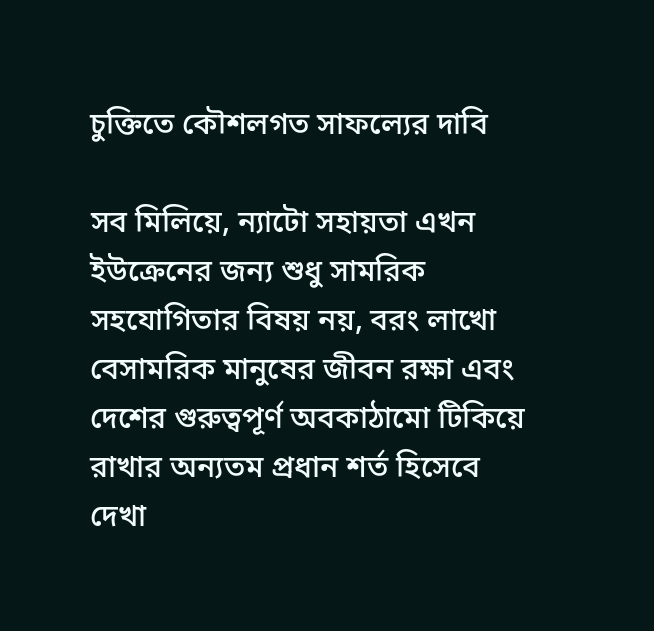চুক্তিতে কৌশলগত সাফল্যের দাবি

সব মিলিয়ে, ন্যাটো সহায়তা এখন ইউক্রেনের জন্য শুধু সামরিক সহযোগিতার বিষয় নয়, বরং লাখো বেসামরিক মানুষের জীবন রক্ষা এবং দেশের গুরুত্বপূর্ণ অবকাঠামো টিকিয়ে রাখার অন্যতম প্রধান শর্ত হিসেবে দেখা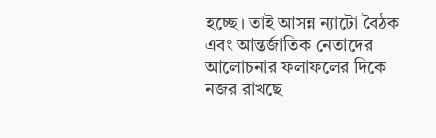হচ্ছে। তাই আসন্ন ন্যাটো বৈঠক এবং আন্তর্জাতিক নেতাদের আলোচনার ফলাফলের দিকে নজর রাখছে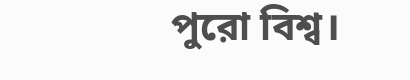পুরো বিশ্ব।